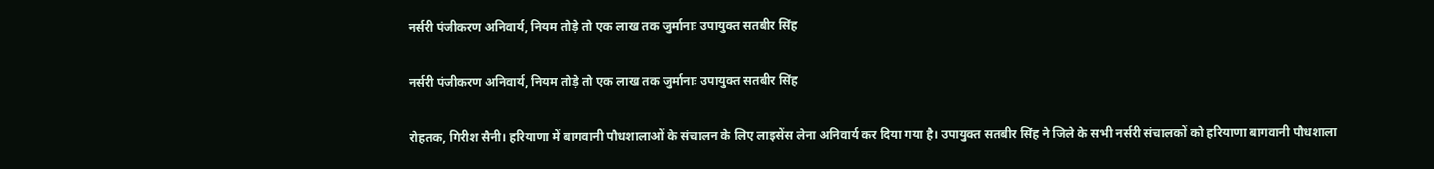नर्सरी पंजीकरण अनिवार्य, नियम तोड़े तो एक लाख तक जुर्मानाः उपायुक्त सतबीर सिंह

नर्सरी पंजीकरण अनिवार्य, नियम तोड़े तो एक लाख तक जुर्मानाः उपायुक्त सतबीर सिंह

रोहतक, गिरीश सैनी। हरियाणा में बागवानी पौधशालाओं के संचालन के लिए लाइसेंस लेना अनिवार्य कर दिया गया है। उपायुक्त सतबीर सिंह ने जिले के सभी नर्सरी संचालकों को हरियाणा बागवानी पौधशाला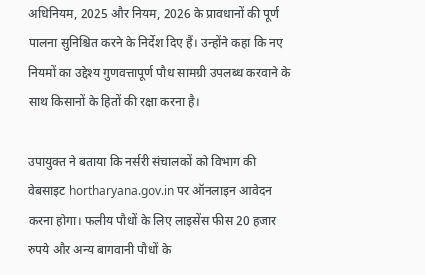अधिनियम, 2025 और नियम, 2026 के प्रावधानों की पूर्ण पालना सुनिश्चित करने के निर्देश दिए हैं। उन्होंने कहा कि नए नियमों का उद्देश्य गुणवत्तापूर्ण पौध सामग्री उपलब्ध करवाने के साथ किसानों के हितों की रक्षा करना है।

उपायुक्त ने बताया कि नर्सरी संचालकों को विभाग की वेबसाइट hortharyana.gov.in पर ऑनलाइन आवेदन करना होगा। फलीय पौधों के लिए लाइसेंस फीस 20 हजार रुपये और अन्य बागवानी पौधों के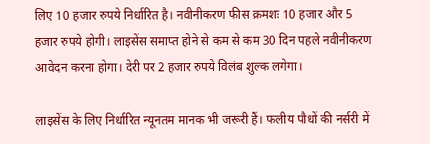लिए 10 हजार रुपये निर्धारित है। नवीनीकरण फीस क्रमशः 10 हजार और 5 हजार रुपये होगी। लाइसेंस समाप्त होने से कम से कम 30 दिन पहले नवीनीकरण आवेदन करना होगा। देरी पर 2 हजार रुपये विलंब शुल्क लगेगा।

लाइसेंस के लिए निर्धारित न्यूनतम मानक भी जरूरी हैं। फलीय पौधों की नर्सरी में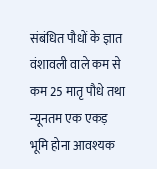संबंधित पौधों के ज्ञात वंशावली वाले कम से कम 25 मातृ पौधे तथा न्यूनतम एक एकड़ भूमि होना आवश्यक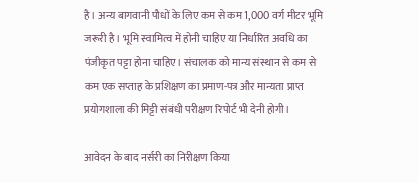है। अन्य बागवानी पौधों के लिए कम से कम 1,000 वर्ग मीटर भूमि जरूरी है। भूमि स्वामित्व में होनी चाहिए या निर्धारित अवधि का पंजीकृत पट्टा होना चाहिए। संचालक को मान्य संस्थान से कम से कम एक सप्ताह के प्रशिक्षण का प्रमाण-पत्र और मान्यता प्राप्त प्रयोगशाला की मिट्टी संबंधी परीक्षण रिपोर्ट भी देनी होगी।

आवेदन के बाद नर्सरी का निरीक्षण किया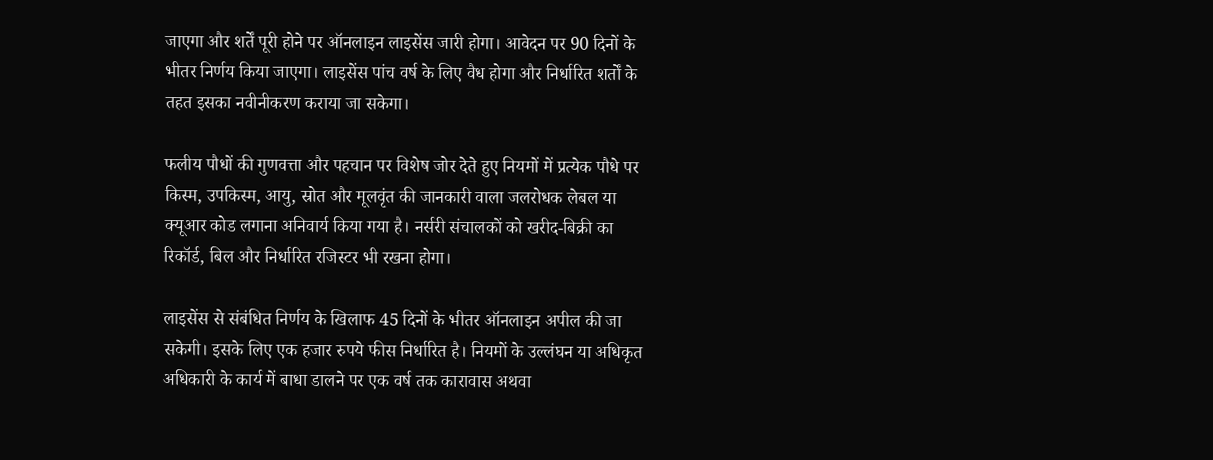जाएगा और शर्तें पूरी होने पर ऑनलाइन लाइसेंस जारी होगा। आवेदन पर 90 दिनों के भीतर निर्णय किया जाएगा। लाइसेंस पांच वर्ष के लिए वैध होगा और निर्धारित शर्तों के तहत इसका नवीनीकरण कराया जा सकेगा।

फलीय पौधों की गुणवत्ता और पहचान पर विशेष जोर देते हुए नियमों में प्रत्येक पौधे पर किस्म, उपकिस्म, आयु, स्रोत और मूलवृंत की जानकारी वाला जलरोधक लेबल या क्यूआर कोड लगाना अनिवार्य किया गया है। नर्सरी संचालकों को खरीद-बिक्री का रिकॉर्ड, बिल और निर्धारित रजिस्टर भी रखना होगा।

लाइसेंस से संबंधित निर्णय के खिलाफ 45 दिनों के भीतर ऑनलाइन अपील की जा सकेगी। इसके लिए एक हजार रुपये फीस निर्धारित है। नियमों के उल्लंघन या अधिकृत अधिकारी के कार्य में बाधा डालने पर एक वर्ष तक कारावास अथवा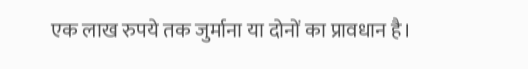एक लाख रुपये तक जुर्माना या दोनों का प्रावधान है।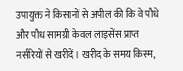उपायुक्त ने किसानों से अपील की कि वे पौधे और पौध सामग्री केवल लाइसेंस प्राप्त नर्सरियों से खरीदें। खरीद के समय किस्म,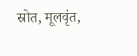स्रोत, मूलवृंत,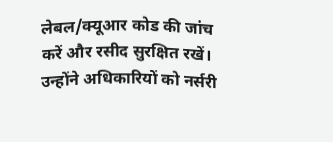लेबल/क्यूआर कोड की जांच करें और रसीद सुरक्षित रखें। उन्होंने अधिकारियों को नर्सरी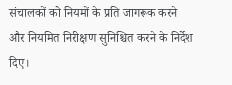संचालकों को नियमों के प्रति जागरूक करने और नियमित निरीक्षण सुनिश्चित करने के निर्देश दिए।